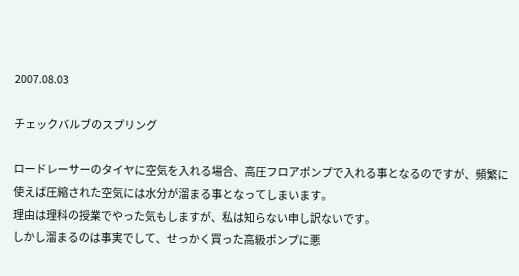2007.08.03

チェックバルブのスプリング

ロードレーサーのタイヤに空気を入れる場合、高圧フロアポンプで入れる事となるのですが、頻繁に使えば圧縮された空気には水分が溜まる事となってしまいます。
理由は理科の授業でやった気もしますが、私は知らない申し訳ないです。
しかし溜まるのは事実でして、せっかく買った高級ポンプに悪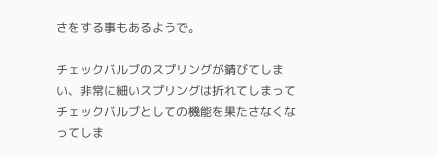さをする事もあるようで。

チェックバルブのスプリングが錆びてしまい、非常に細いスプリングは折れてしまってチェックバルブとしての機能を果たさなくなってしま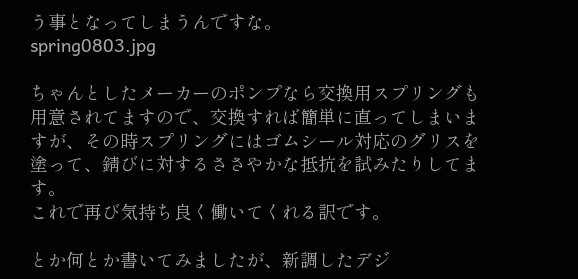う事となってしまうんですな。
spring0803.jpg

ちゃんとしたメーカーのポンプなら交換用スプリングも用意されてますので、交換すれば簡単に直ってしまいますが、その時スプリングにはゴムシール対応のグリスを塗って、錆びに対するささやかな抵抗を試みたりしてます。
これで再び気持ち良く働いてくれる訳です。

とか何とか書いてみましたが、新調したデジ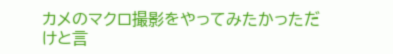カメのマクロ撮影をやってみたかっただけと言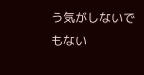う気がしないでもない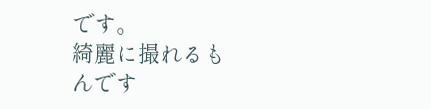です。
綺麗に撮れるもんです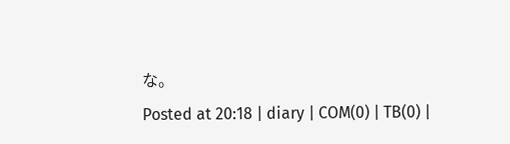な。
Posted at 20:18 | diary | COM(0) | TB(0) |